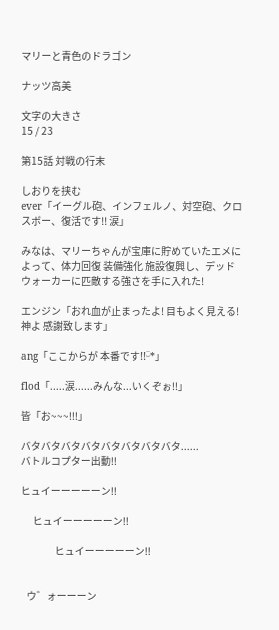マリーと青色のドラゴン

ナッツ高美

文字の大きさ
15 / 23

第15話 対戦の行末

しおりを挟む
ever「イーグル砲、インフェルノ、対空砲、クロスボー、復活です!! 涙」

みなは、マリーちゃんが宝庫に貯めていたエメによって、体力回復 装備強化 施設復興し、デッドウォーカーに匹敵する強さを手に入れた!

エンジン「おれ血が止まったよ! 目もよく見える! 神よ 感謝致します」

ang「ここからが 本番です!!ᵕ̈*」

flod「.....涙......みんな...いくぞぉ!!」

皆「お~~~!!!」

バタバタバタバタバタバタバタバタ......
バトルコプター出動!!

ヒュイーーーーーン!!

      ヒュイーーーーーン!!

                 ヒュイーーーーーン!!


   ウ゛ォーーーン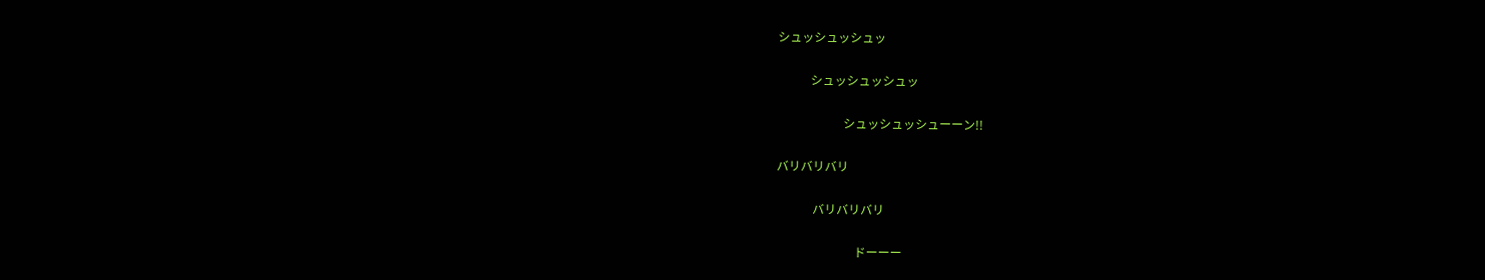シュッシュッシュッ

           シュッシュッシュッ

                      シュッシュッシューーン!!

バリバリバリ

            バリバリバリ

                          ドーーー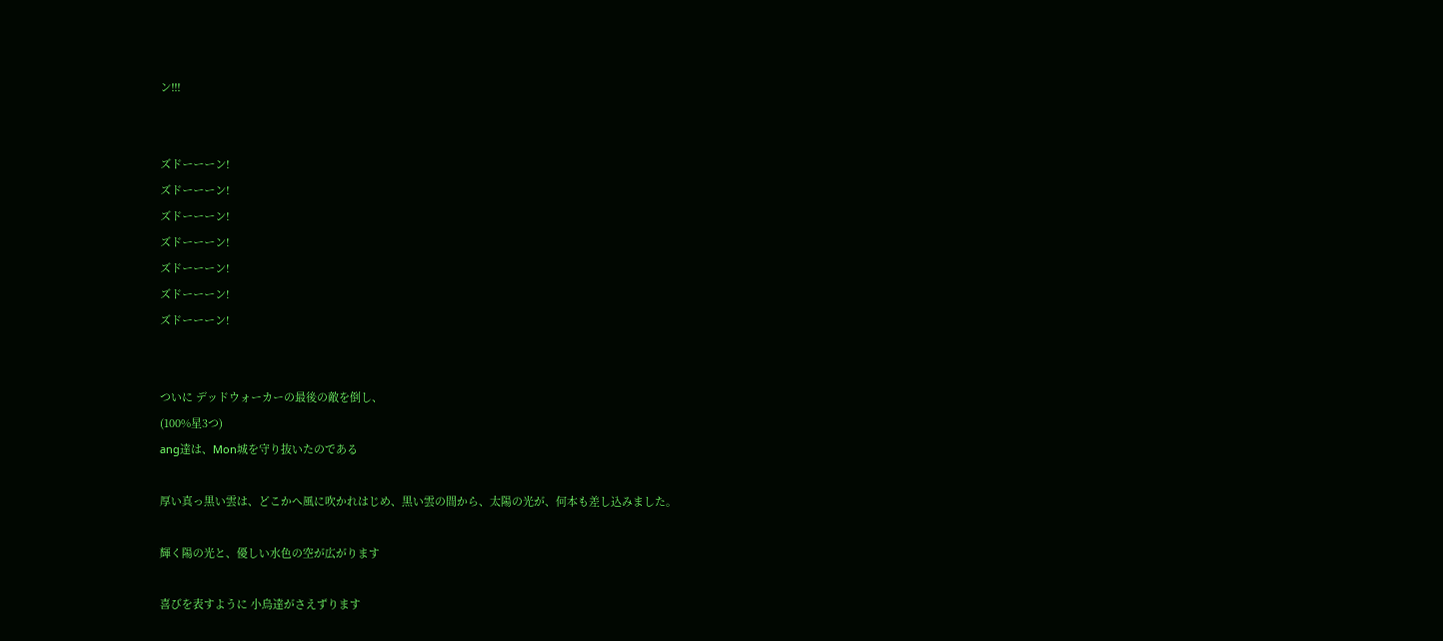ン!!!


ズドーーーン!
ズドーーーン!
ズドーーーン!
ズドーーーン!
ズドーーーン!
ズドーーーン!
ズドーーーン!


ついに デッドウォーカーの最後の敵を倒し、
(100%星3つ)
ang達は、Mon城を守り抜いたのである

厚い真っ黒い雲は、どこかへ風に吹かれはじめ、黒い雲の間から、太陽の光が、何本も差し込みました。

輝く陽の光と、優しい水色の空が広がります

喜びを表すように 小鳥達がさえずります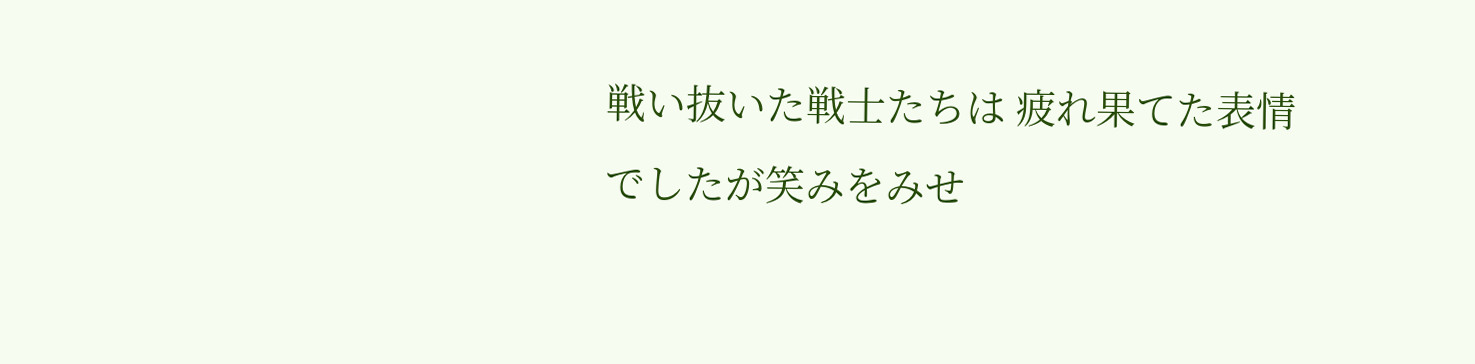戦い抜いた戦士たちは 疲れ果てた表情でしたが笑みをみせ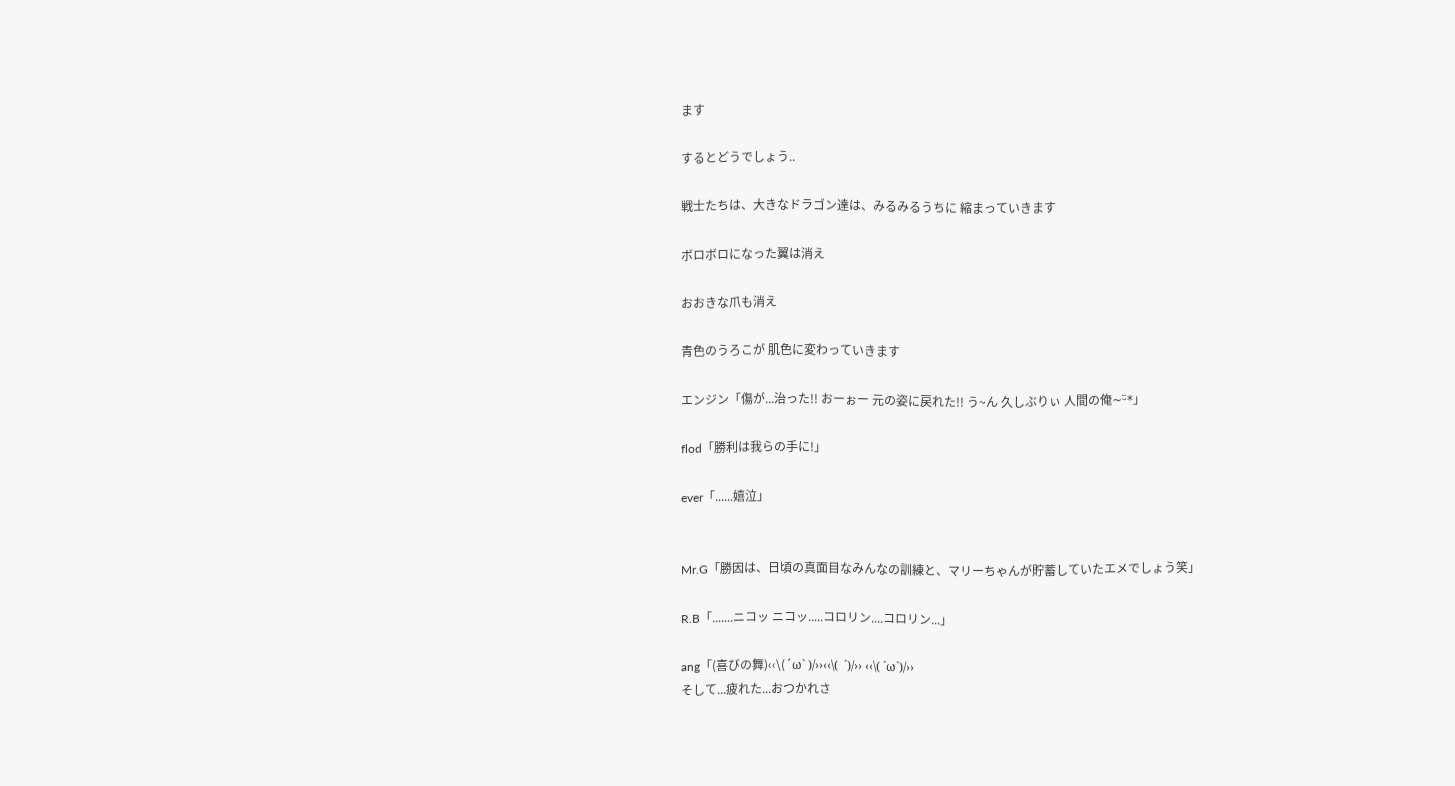ます

するとどうでしょう..

戦士たちは、大きなドラゴン達は、みるみるうちに 縮まっていきます

ボロボロになった翼は消え

おおきな爪も消え

青色のうろこが 肌色に変わっていきます

エンジン「傷が...治った!! おーぉー 元の姿に戻れた!! う~ん 久しぶりぃ 人間の俺~ᵕ̈*」

flod「勝利は我らの手に!」

ever「......嬉泣」


Mr.G「勝因は、日頃の真面目なみんなの訓練と、マリーちゃんが貯蓄していたエメでしょう笑」

R.B「.......ニコッ ニコッ.....コロリン....コロリン...」

ang「(喜びの舞)‹‹\(´ω` )/››‹‹\(  ´)/›› ‹‹\( ´ω`)/››
そして...疲れた...おつかれさ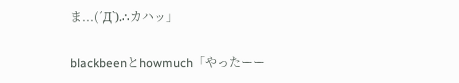ま...(´Д`).∴カハッ」

blackbeenとhowmuch「やったーー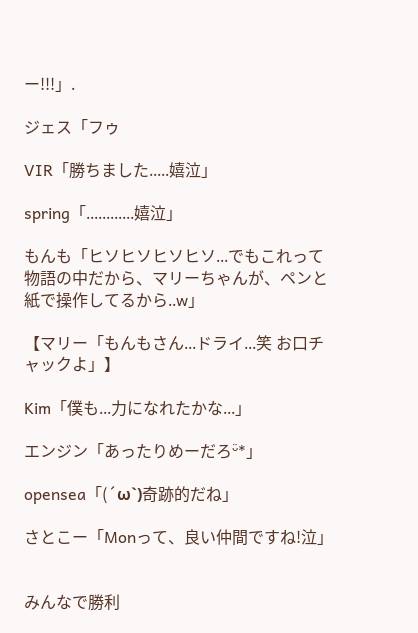ー!!!」.

ジェス「フゥ

VIR「勝ちました.....嬉泣」

spring「............嬉泣」

もんも「ヒソヒソヒソヒソ...でもこれって物語の中だから、マリーちゃんが、ペンと紙で操作してるから..w」

【マリー「もんもさん...ドライ...笑 お口チャックよ」】

Kim「僕も...力になれたかな...」

エンジン「あったりめーだろᵕ̈*」

opensea「(´ω`)奇跡的だね」

さとこー「Monって、良い仲間ですね!泣」


みんなで勝利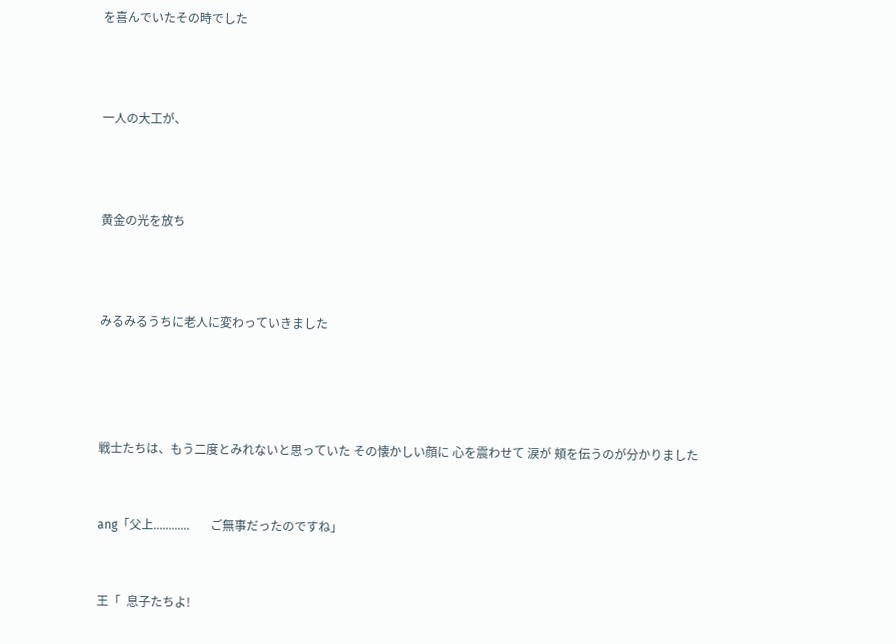を喜んでいたその時でした



一人の大工が、



黄金の光を放ち



みるみるうちに老人に変わっていきました




戦士たちは、もう二度とみれないと思っていた その懐かしい顔に 心を震わせて 涙が 頬を伝うのが分かりました


ang「父上............       ご無事だったのですね」


王「  息子たちよ!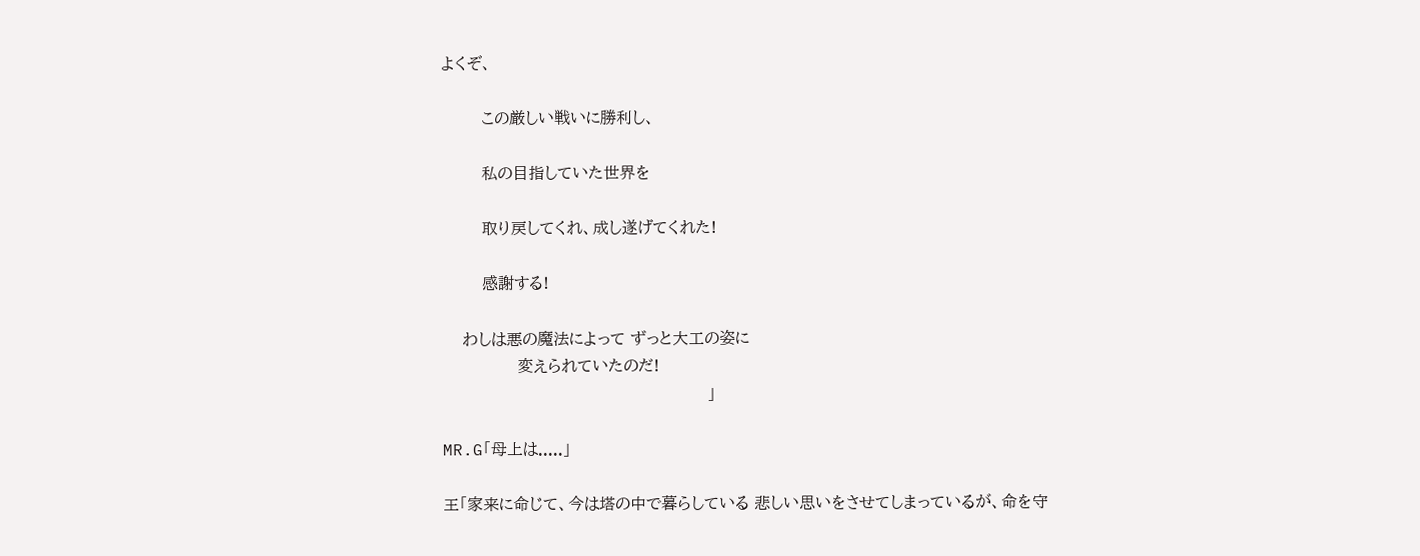よくぞ、

        この厳しい戦いに勝利し、

        私の目指していた世界を

        取り戻してくれ、成し遂げてくれた!

        感謝する!

    わしは悪の魔法によって ずっと大工の姿に
               変えられていたのだ!
                                                     」

MR.G「母上は.....」

王「家来に命じて、今は塔の中で暮らしている 悲しい思いをさせてしまっているが、命を守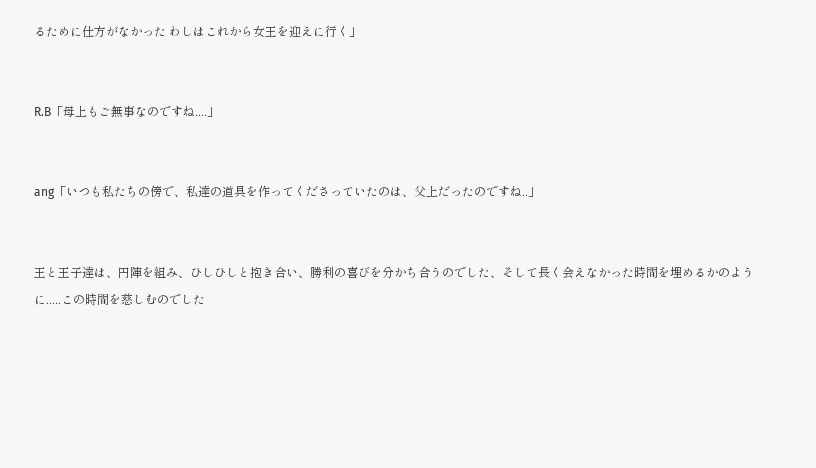るために仕方がなかった わしはこれから女王を迎えに行く」


R.B「母上もご無事なのですね....」


ang「いつも私たちの傍で、私達の道具を作ってくださっていたのは、父上だったのですね..」


王と王子達は、円陣を組み、ひしひしと抱き合い、勝利の喜びを分かち合うのでした、そして長く会えなかった時間を埋めるかのように.....この時間を慈しむのでした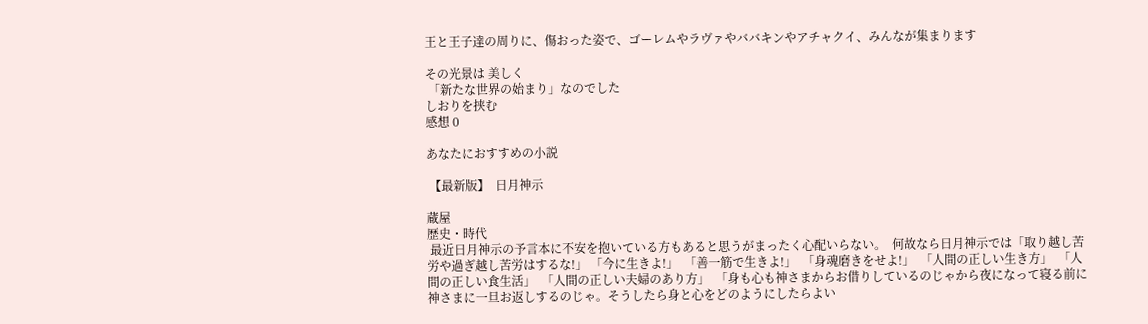王と王子達の周りに、傷おった姿で、ゴーレムやラヴァやババキンやアチャクイ、みんなが集まります

その光景は 美しく
 「新たな世界の始まり」なのでした
しおりを挟む
感想 0

あなたにおすすめの小説

 【最新版】  日月神示

蔵屋
歴史・時代
 最近日月神示の予言本に不安を抱いている方もあると思うがまったく心配いらない。  何故なら日月神示では「取り越し苦労や過ぎ越し苦労はするな!」 「今に生きよ!」  「善一筋で生きよ!」  「身魂磨きをせよ!」  「人間の正しい生き方」  「人間の正しい食生活」  「人間の正しい夫婦のあり方」  「身も心も神さまからお借りしているのじゃから夜になって寝る前に神さまに一旦お返しするのじゃ。そうしたら身と心をどのようにしたらよい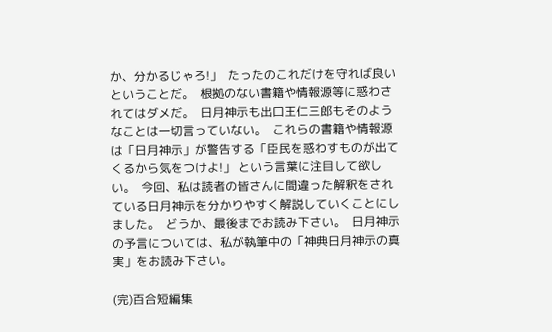か、分かるじゃろ!」  たったのこれだけを守れば良いということだ。  根拠のない書籍や情報源等に惑わされてはダメだ。  日月神示も出口王仁三郎もそのようなことは一切言っていない。  これらの書籍や情報源は「日月神示」が警告する「臣民を惑わすものが出てくるから気をつけよ!」 という言葉に注目して欲しい。  今回、私は読者の皆さんに間違った解釈をされている日月神示を分かりやすく解説していくことにしました。  どうか、最後までお読み下さい。  日月神示の予言については、私が執筆中の「神典日月神示の真実」をお読み下さい。

(完)百合短編集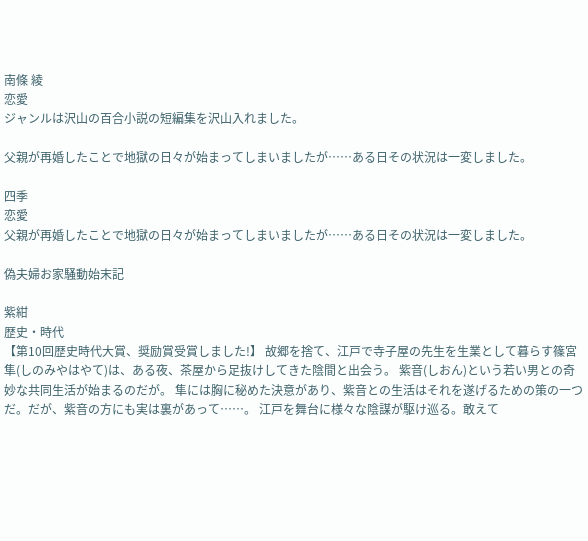南條 綾
恋愛
ジャンルは沢山の百合小説の短編集を沢山入れました。

父親が再婚したことで地獄の日々が始まってしまいましたが……ある日その状況は一変しました。

四季
恋愛
父親が再婚したことで地獄の日々が始まってしまいましたが……ある日その状況は一変しました。

偽夫婦お家騒動始末記

紫紺
歴史・時代
【第10回歴史時代大賞、奨励賞受賞しました!】 故郷を捨て、江戸で寺子屋の先生を生業として暮らす篠宮隼(しのみやはやて)は、ある夜、茶屋から足抜けしてきた陰間と出会う。 紫音(しおん)という若い男との奇妙な共同生活が始まるのだが。 隼には胸に秘めた決意があり、紫音との生活はそれを遂げるための策の一つだ。だが、紫音の方にも実は裏があって……。 江戸を舞台に様々な陰謀が駆け巡る。敢えて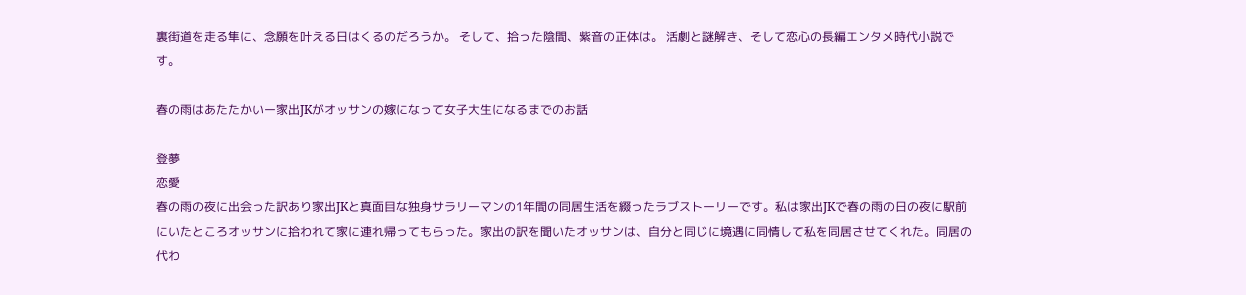裏街道を走る隼に、念願を叶える日はくるのだろうか。 そして、拾った陰間、紫音の正体は。 活劇と謎解き、そして恋心の長編エンタメ時代小説です。

春の雨はあたたかいー家出JKがオッサンの嫁になって女子大生になるまでのお話

登夢
恋愛
春の雨の夜に出会った訳あり家出JKと真面目な独身サラリーマンの1年間の同居生活を綴ったラブストーリーです。私は家出JKで春の雨の日の夜に駅前にいたところオッサンに拾われて家に連れ帰ってもらった。家出の訳を聞いたオッサンは、自分と同じに境遇に同情して私を同居させてくれた。同居の代わ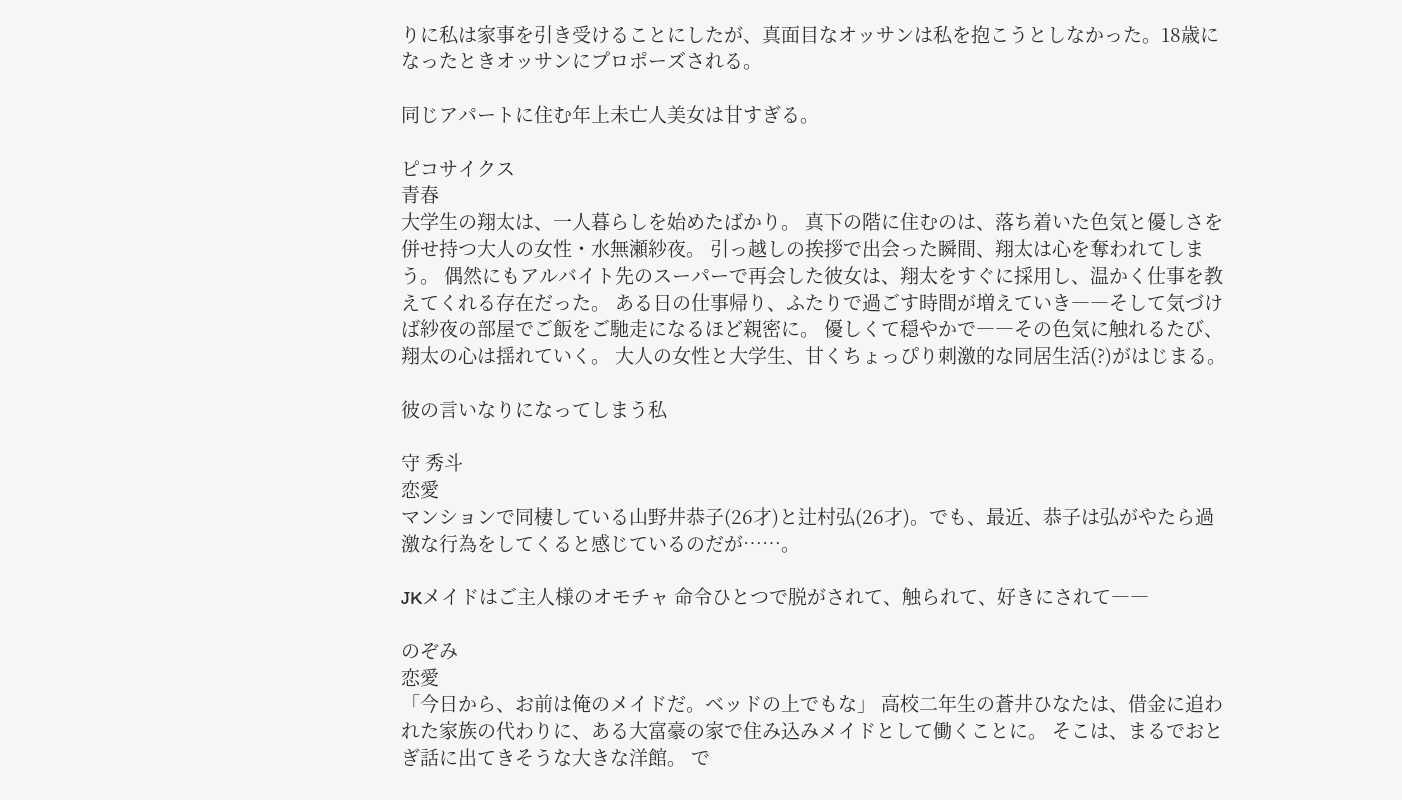りに私は家事を引き受けることにしたが、真面目なオッサンは私を抱こうとしなかった。18歳になったときオッサンにプロポーズされる。

同じアパートに住む年上未亡人美女は甘すぎる。

ピコサイクス
青春
大学生の翔太は、一人暮らしを始めたばかり。 真下の階に住むのは、落ち着いた色気と優しさを併せ持つ大人の女性・水無瀬紗夜。 引っ越しの挨拶で出会った瞬間、翔太は心を奪われてしまう。 偶然にもアルバイト先のスーパーで再会した彼女は、翔太をすぐに採用し、温かく仕事を教えてくれる存在だった。 ある日の仕事帰り、ふたりで過ごす時間が増えていき――そして気づけば紗夜の部屋でご飯をご馳走になるほど親密に。 優しくて穏やかで――その色気に触れるたび、翔太の心は揺れていく。 大人の女性と大学生、甘くちょっぴり刺激的な同居生活(?)がはじまる。

彼の言いなりになってしまう私

守 秀斗
恋愛
マンションで同棲している山野井恭子(26才)と辻村弘(26才)。でも、最近、恭子は弘がやたら過激な行為をしてくると感じているのだが……。

JKメイドはご主人様のオモチャ 命令ひとつで脱がされて、触られて、好きにされて――

のぞみ
恋愛
「今日から、お前は俺のメイドだ。ベッドの上でもな」 高校二年生の蒼井ひなたは、借金に追われた家族の代わりに、ある大富豪の家で住み込みメイドとして働くことに。 そこは、まるでおとぎ話に出てきそうな大きな洋館。 で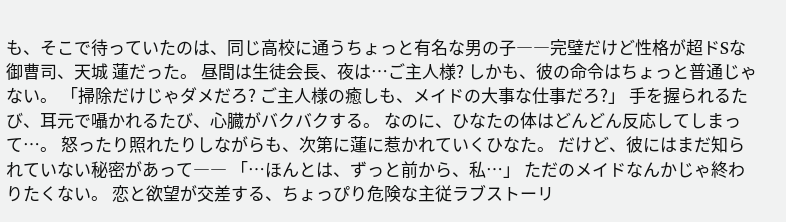も、そこで待っていたのは、同じ高校に通うちょっと有名な男の子――完璧だけど性格が超ドSな御曹司、天城 蓮だった。 昼間は生徒会長、夜は…ご主人様? しかも、彼の命令はちょっと普通じゃない。 「掃除だけじゃダメだろ? ご主人様の癒しも、メイドの大事な仕事だろ?」 手を握られるたび、耳元で囁かれるたび、心臓がバクバクする。 なのに、ひなたの体はどんどん反応してしまって…。 怒ったり照れたりしながらも、次第に蓮に惹かれていくひなた。 だけど、彼にはまだ知られていない秘密があって―― 「…ほんとは、ずっと前から、私…」 ただのメイドなんかじゃ終わりたくない。 恋と欲望が交差する、ちょっぴり危険な主従ラブストーリ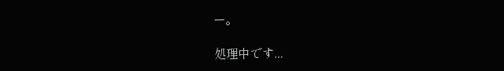ー。

処理中です...